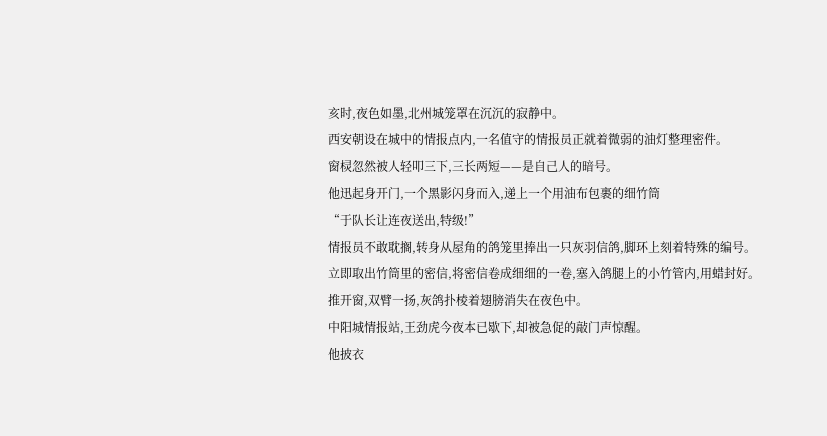亥时,夜色如墨,北州城笼罩在沉沉的寂静中。
西安朝设在城中的情报点内,一名值守的情报员正就着微弱的油灯整理密件。
窗棂忽然被人轻叩三下,三长两短——是自己人的暗号。
他迅起身开门,一个黑影闪身而入,递上一个用油布包裹的细竹筒
“于队长让连夜送出,特级!”
情报员不敢耽搁,转身从屋角的鸽笼里捧出一只灰羽信鸽,脚环上刻着特殊的编号。
立即取出竹筒里的密信,将密信卷成细细的一卷,塞入鸽腿上的小竹管内,用蜡封好。
推开窗,双臂一扬,灰鸽扑棱着翅膀消失在夜色中。
中阳城情报站,王劲虎今夜本已歇下,却被急促的敲门声惊醒。
他披衣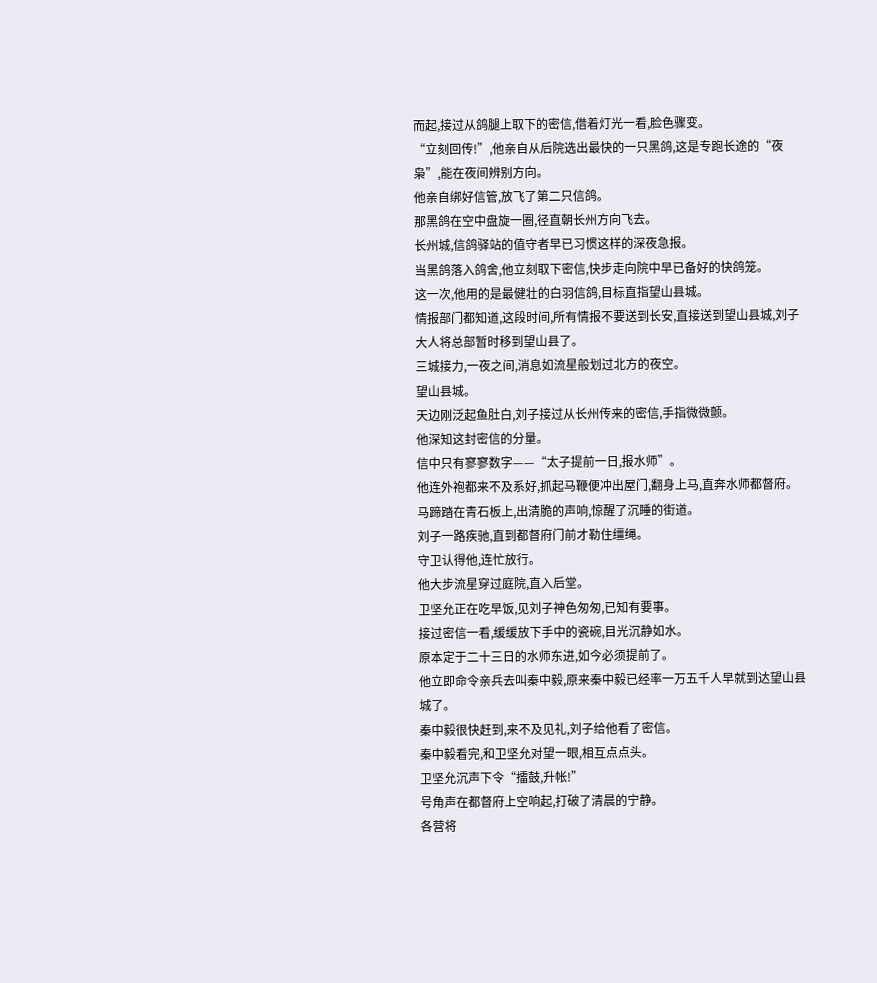而起,接过从鸽腿上取下的密信,借着灯光一看,脸色骤变。
“立刻回传!”,他亲自从后院选出最快的一只黑鸽,这是专跑长途的“夜枭”,能在夜间辨别方向。
他亲自绑好信管,放飞了第二只信鸽。
那黑鸽在空中盘旋一圈,径直朝长州方向飞去。
长州城,信鸽驿站的值守者早已习惯这样的深夜急报。
当黑鸽落入鸽舍,他立刻取下密信,快步走向院中早已备好的快鸽笼。
这一次,他用的是最健壮的白羽信鸽,目标直指望山县城。
情报部门都知道,这段时间,所有情报不要送到长安,直接送到望山县城,刘子大人将总部暂时移到望山县了。
三城接力,一夜之间,消息如流星般划过北方的夜空。
望山县城。
天边刚泛起鱼肚白,刘子接过从长州传来的密信,手指微微颤。
他深知这封密信的分量。
信中只有寥寥数字——“太子提前一日,报水师”。
他连外袍都来不及系好,抓起马鞭便冲出屋门,翻身上马,直奔水师都督府。
马蹄踏在青石板上,出清脆的声响,惊醒了沉睡的街道。
刘子一路疾驰,直到都督府门前才勒住缰绳。
守卫认得他,连忙放行。
他大步流星穿过庭院,直入后堂。
卫坚允正在吃早饭,见刘子神色匆匆,已知有要事。
接过密信一看,缓缓放下手中的瓷碗,目光沉静如水。
原本定于二十三日的水师东进,如今必须提前了。
他立即命令亲兵去叫秦中毅,原来秦中毅已经率一万五千人早就到达望山县城了。
秦中毅很快赶到,来不及见礼,刘子给他看了密信。
秦中毅看完,和卫坚允对望一眼,相互点点头。
卫坚允沉声下令“擂鼓,升帐!”
号角声在都督府上空响起,打破了清晨的宁静。
各营将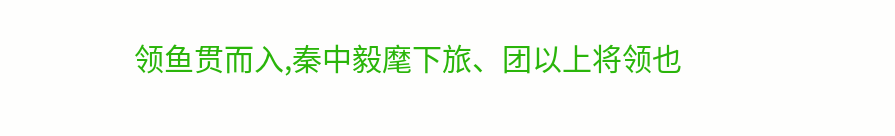领鱼贯而入,秦中毅麾下旅、团以上将领也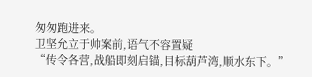匆匆跑进来。
卫坚允立于帅案前,语气不容置疑
“传令各营,战船即刻启锚,目标葫芦湾,顺水东下。”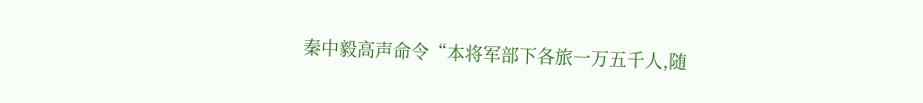秦中毅高声命令“本将军部下各旅一万五千人,随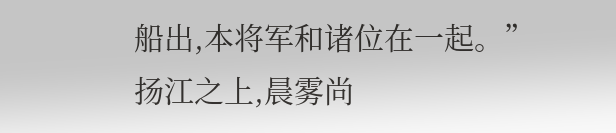船出,本将军和诸位在一起。”
扬江之上,晨雾尚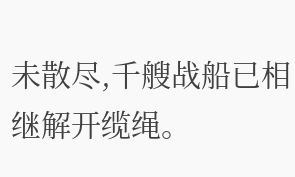未散尽,千艘战船已相继解开缆绳。